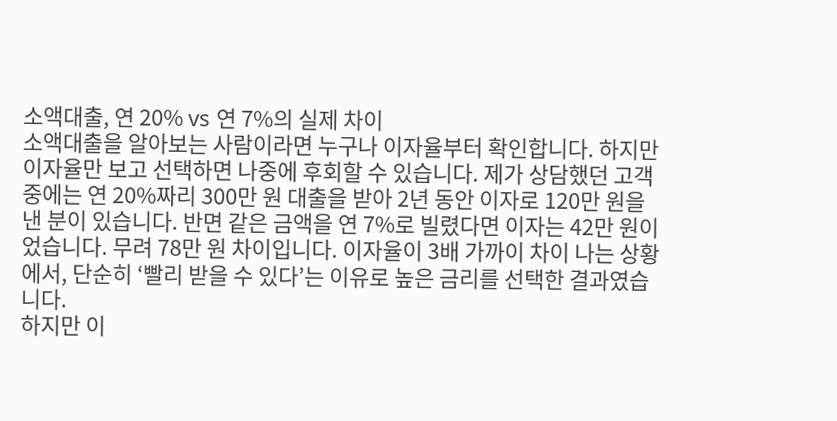소액대출, 연 20% vs 연 7%의 실제 차이
소액대출을 알아보는 사람이라면 누구나 이자율부터 확인합니다. 하지만 이자율만 보고 선택하면 나중에 후회할 수 있습니다. 제가 상담했던 고객 중에는 연 20%짜리 300만 원 대출을 받아 2년 동안 이자로 120만 원을 낸 분이 있습니다. 반면 같은 금액을 연 7%로 빌렸다면 이자는 42만 원이었습니다. 무려 78만 원 차이입니다. 이자율이 3배 가까이 차이 나는 상황에서, 단순히 ‘빨리 받을 수 있다’는 이유로 높은 금리를 선택한 결과였습니다.
하지만 이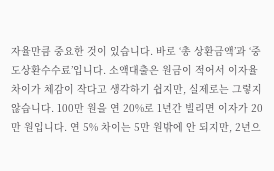자율만큼 중요한 것이 있습니다. 바로 ‘총 상환금액’과 ‘중도상환수수료’입니다. 소액대출은 원금이 적어서 이자율 차이가 체감이 작다고 생각하기 쉽지만, 실제로는 그렇지 않습니다. 100만 원을 연 20%로 1년간 빌리면 이자가 20만 원입니다. 연 5% 차이는 5만 원밖에 안 되지만, 2년으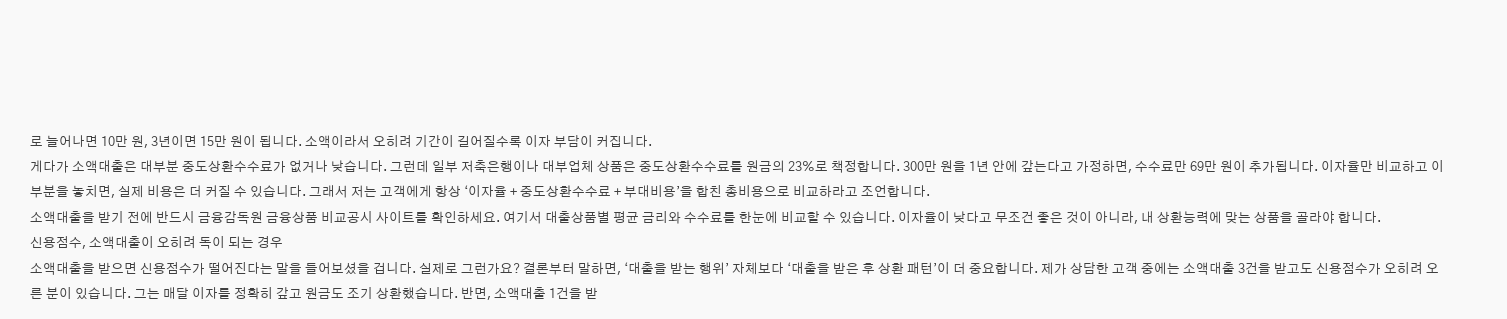로 늘어나면 10만 원, 3년이면 15만 원이 됩니다. 소액이라서 오히려 기간이 길어질수록 이자 부담이 커집니다.
게다가 소액대출은 대부분 중도상환수수료가 없거나 낮습니다. 그런데 일부 저축은행이나 대부업체 상품은 중도상환수수료를 원금의 23%로 책정합니다. 300만 원을 1년 안에 갚는다고 가정하면, 수수료만 69만 원이 추가됩니다. 이자율만 비교하고 이 부분을 놓치면, 실제 비용은 더 커질 수 있습니다. 그래서 저는 고객에게 항상 ‘이자율 + 중도상환수수료 + 부대비용’을 합친 총비용으로 비교하라고 조언합니다.
소액대출을 받기 전에 반드시 금융감독원 금융상품 비교공시 사이트를 확인하세요. 여기서 대출상품별 평균 금리와 수수료를 한눈에 비교할 수 있습니다. 이자율이 낮다고 무조건 좋은 것이 아니라, 내 상환능력에 맞는 상품을 골라야 합니다.
신용점수, 소액대출이 오히려 독이 되는 경우
소액대출을 받으면 신용점수가 떨어진다는 말을 들어보셨을 겁니다. 실제로 그런가요? 결론부터 말하면, ‘대출을 받는 행위’ 자체보다 ‘대출을 받은 후 상환 패턴’이 더 중요합니다. 제가 상담한 고객 중에는 소액대출 3건을 받고도 신용점수가 오히려 오른 분이 있습니다. 그는 매달 이자를 정확히 갚고 원금도 조기 상환했습니다. 반면, 소액대출 1건을 받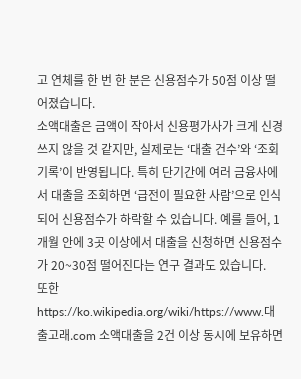고 연체를 한 번 한 분은 신용점수가 50점 이상 떨어졌습니다.
소액대출은 금액이 작아서 신용평가사가 크게 신경 쓰지 않을 것 같지만, 실제로는 ‘대출 건수’와 ‘조회 기록’이 반영됩니다. 특히 단기간에 여러 금융사에서 대출을 조회하면 ‘급전이 필요한 사람’으로 인식되어 신용점수가 하락할 수 있습니다. 예를 들어, 1개월 안에 3곳 이상에서 대출을 신청하면 신용점수가 20~30점 떨어진다는 연구 결과도 있습니다.
또한 https://ko.wikipedia.org/wiki/https://www.대출고래.com 소액대출을 2건 이상 동시에 보유하면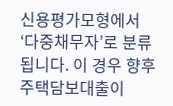신용평가모형에서 ‘다중채무자’로 분류됩니다. 이 경우 향후 주택담보대출이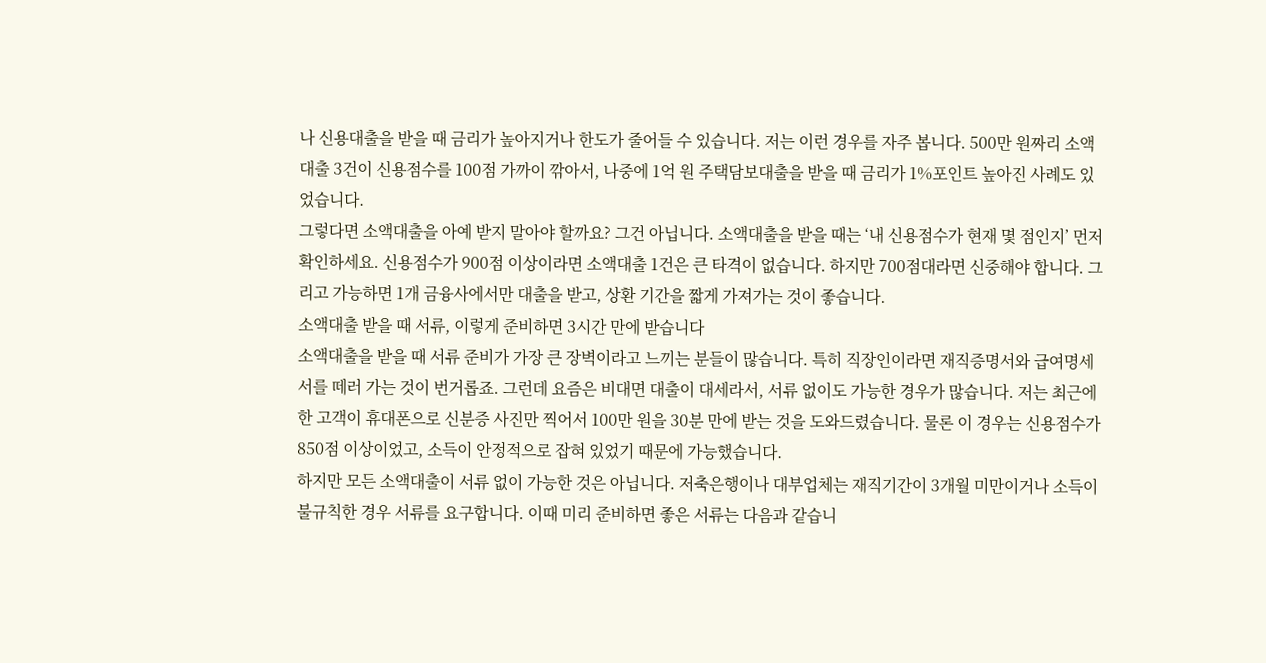나 신용대출을 받을 때 금리가 높아지거나 한도가 줄어들 수 있습니다. 저는 이런 경우를 자주 봅니다. 500만 원짜리 소액대출 3건이 신용점수를 100점 가까이 깎아서, 나중에 1억 원 주택담보대출을 받을 때 금리가 1%포인트 높아진 사례도 있었습니다.
그렇다면 소액대출을 아예 받지 말아야 할까요? 그건 아닙니다. 소액대출을 받을 때는 ‘내 신용점수가 현재 몇 점인지’ 먼저 확인하세요. 신용점수가 900점 이상이라면 소액대출 1건은 큰 타격이 없습니다. 하지만 700점대라면 신중해야 합니다. 그리고 가능하면 1개 금융사에서만 대출을 받고, 상환 기간을 짧게 가져가는 것이 좋습니다.
소액대출 받을 때 서류, 이렇게 준비하면 3시간 만에 받습니다
소액대출을 받을 때 서류 준비가 가장 큰 장벽이라고 느끼는 분들이 많습니다. 특히 직장인이라면 재직증명서와 급여명세서를 떼러 가는 것이 번거롭죠. 그런데 요즘은 비대면 대출이 대세라서, 서류 없이도 가능한 경우가 많습니다. 저는 최근에 한 고객이 휴대폰으로 신분증 사진만 찍어서 100만 원을 30분 만에 받는 것을 도와드렸습니다. 물론 이 경우는 신용점수가 850점 이상이었고, 소득이 안정적으로 잡혀 있었기 때문에 가능했습니다.
하지만 모든 소액대출이 서류 없이 가능한 것은 아닙니다. 저축은행이나 대부업체는 재직기간이 3개월 미만이거나 소득이 불규칙한 경우 서류를 요구합니다. 이때 미리 준비하면 좋은 서류는 다음과 같습니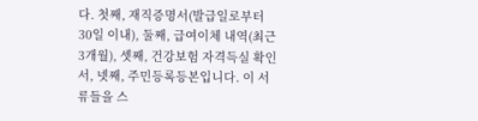다. 첫째, 재직증명서(발급일로부터 30일 이내), 둘째, 급여이체 내역(최근 3개월), 셋째, 건강보험 자격득실 확인서, 넷째, 주민등록등본입니다. 이 서류들을 스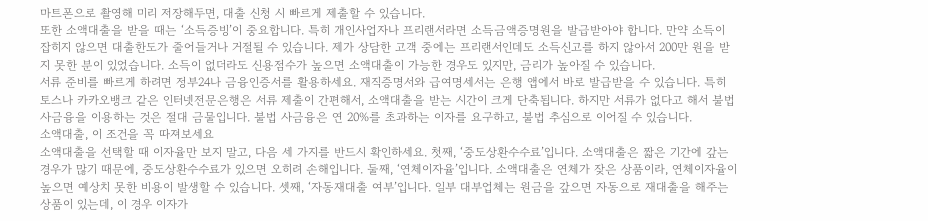마트폰으로 촬영해 미리 저장해두면, 대출 신청 시 빠르게 제출할 수 있습니다.
또한 소액대출을 받을 때는 ‘소득증빙’이 중요합니다. 특히 개인사업자나 프리랜서라면 소득금액증명원을 발급받아야 합니다. 만약 소득이 잡히지 않으면 대출한도가 줄어들거나 거절될 수 있습니다. 제가 상담한 고객 중에는 프리랜서인데도 소득신고를 하지 않아서 200만 원을 받지 못한 분이 있었습니다. 소득이 없더라도 신용점수가 높으면 소액대출이 가능한 경우도 있지만, 금리가 높아질 수 있습니다.
서류 준비를 빠르게 하려면 정부24나 금융인증서를 활용하세요. 재직증명서와 급여명세서는 은행 앱에서 바로 발급받을 수 있습니다. 특히 토스나 카카오뱅크 같은 인터넷전문은행은 서류 제출이 간편해서, 소액대출을 받는 시간이 크게 단축됩니다. 하지만 서류가 없다고 해서 불법 사금융을 이용하는 것은 절대 금물입니다. 불법 사금융은 연 20%를 초과하는 이자를 요구하고, 불법 추심으로 이어질 수 있습니다.
소액대출, 이 조건을 꼭 따져보세요
소액대출을 선택할 때 이자율만 보지 말고, 다음 세 가지를 반드시 확인하세요. 첫째, ‘중도상환수수료’입니다. 소액대출은 짧은 기간에 갚는 경우가 많기 때문에, 중도상환수수료가 있으면 오히려 손해입니다. 둘째, ‘연체이자율’입니다. 소액대출은 연체가 잦은 상품이라, 연체이자율이 높으면 예상치 못한 비용이 발생할 수 있습니다. 셋째, ‘자동재대출 여부’입니다. 일부 대부업체는 원금을 갚으면 자동으로 재대출을 해주는 상품이 있는데, 이 경우 이자가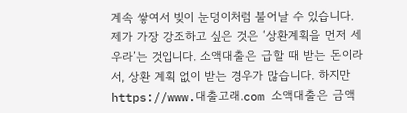계속 쌓여서 빚이 눈덩이처럼 불어날 수 있습니다.
제가 가장 강조하고 싶은 것은 ‘상환계획을 먼저 세우라’는 것입니다. 소액대출은 급할 때 받는 돈이라서, 상환 계획 없이 받는 경우가 많습니다. 하지만 https://www.대출고래.com 소액대출은 금액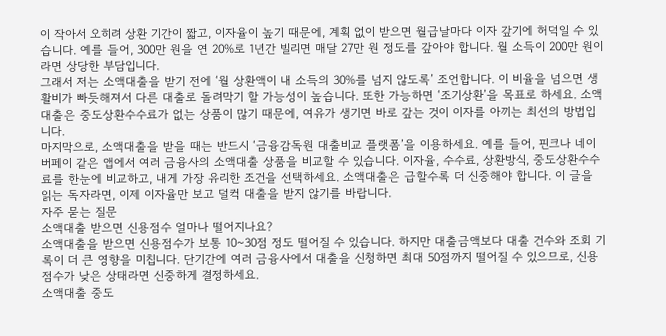이 작아서 오히려 상환 기간이 짧고, 이자율이 높기 때문에, 계획 없이 받으면 월급날마다 이자 갚기에 허덕일 수 있습니다. 예를 들어, 300만 원을 연 20%로 1년간 빌리면 매달 27만 원 정도를 갚아야 합니다. 월 소득이 200만 원이라면 상당한 부담입니다.
그래서 저는 소액대출을 받기 전에 ‘월 상환액이 내 소득의 30%를 넘지 않도록’ 조언합니다. 이 비율을 넘으면 생활비가 빠듯해져서 다른 대출로 돌려막기 할 가능성이 높습니다. 또한 가능하면 ‘조기상환’을 목표로 하세요. 소액대출은 중도상환수수료가 없는 상품이 많기 때문에, 여유가 생기면 바로 갚는 것이 이자를 아끼는 최선의 방법입니다.
마지막으로, 소액대출을 받을 때는 반드시 ‘금융감독원 대출비교 플랫폼’을 이용하세요. 예를 들어, 핀크나 네이버페이 같은 앱에서 여러 금융사의 소액대출 상품을 비교할 수 있습니다. 이자율, 수수료, 상환방식, 중도상환수수료를 한눈에 비교하고, 내게 가장 유리한 조건을 선택하세요. 소액대출은 급할수록 더 신중해야 합니다. 이 글을 읽는 독자라면, 이제 이자율만 보고 덜컥 대출을 받지 않기를 바랍니다.
자주 묻는 질문
소액대출 받으면 신용점수 얼마나 떨어지나요?
소액대출을 받으면 신용점수가 보통 10~30점 정도 떨어질 수 있습니다. 하지만 대출금액보다 대출 건수와 조회 기록이 더 큰 영향을 미칩니다. 단기간에 여러 금융사에서 대출을 신청하면 최대 50점까지 떨어질 수 있으므로, 신용점수가 낮은 상태라면 신중하게 결정하세요.
소액대출 중도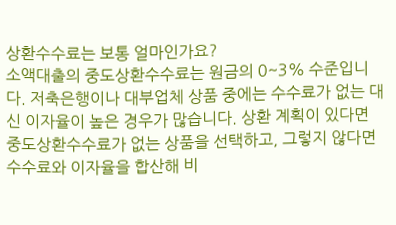상환수수료는 보통 얼마인가요?
소액대출의 중도상환수수료는 원금의 0~3% 수준입니다. 저축은행이나 대부업체 상품 중에는 수수료가 없는 대신 이자율이 높은 경우가 많습니다. 상환 계획이 있다면 중도상환수수료가 없는 상품을 선택하고, 그렇지 않다면 수수료와 이자율을 합산해 비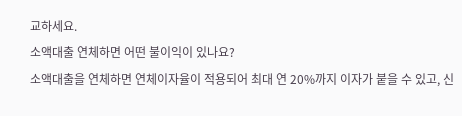교하세요.
소액대출 연체하면 어떤 불이익이 있나요?
소액대출을 연체하면 연체이자율이 적용되어 최대 연 20%까지 이자가 붙을 수 있고, 신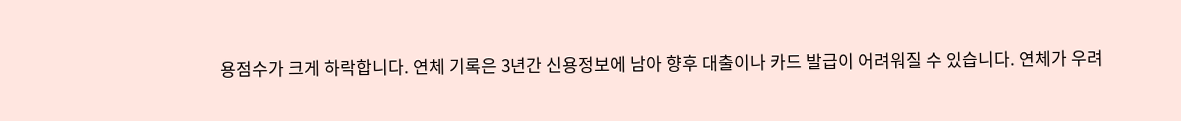용점수가 크게 하락합니다. 연체 기록은 3년간 신용정보에 남아 향후 대출이나 카드 발급이 어려워질 수 있습니다. 연체가 우려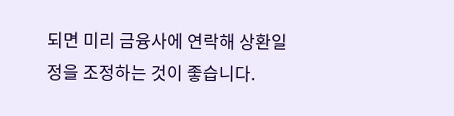되면 미리 금융사에 연락해 상환일정을 조정하는 것이 좋습니다.